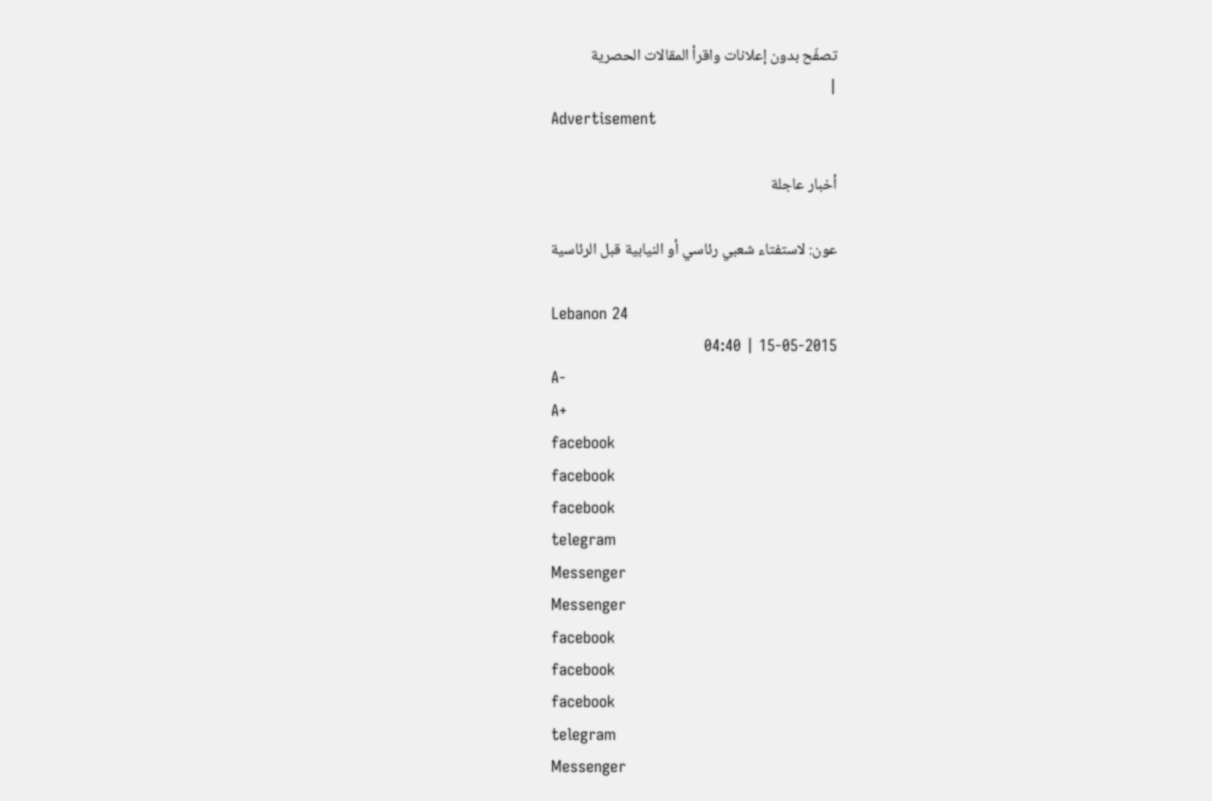تصفّح بدون إعلانات واقرأ المقالات الحصرية
|
Advertisement

أخبار عاجلة

عون: لاستفتاء شعبي رئاسي أو النيابية قبل الرئاسية

Lebanon 24
15-05-2015 | 04:40
A-
A+
facebook
facebook
facebook
telegram
Messenger
Messenger
facebook
facebook
facebook
telegram
Messenger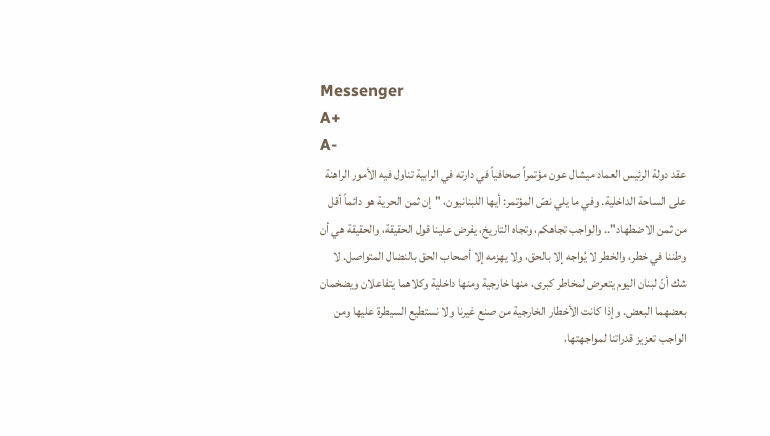Messenger
A+
A-
عقد دولة الرئيس العماد ميشال عون مؤتمراً صحافياً في دارته في الرابية تناول فيه الأمور الراهنة على الساحة الداخلية. وفي ما يلي نصّ المؤتمر: أيها اللبنانيون، "إن ثمن الحرية هو دائماً أقل من ثمن الاضطهاد".. والواجب تجاهكم، وتجاه التاريخ، يفرض علينا قول الحقيقة، والحقيقة هي أن وطننا في خطر، والخطر لا يُواجه إلا بالحق، ولا يهزمه إلا أصحاب الحق بالنضال المتواصل. لا شك أنّ لبنان اليوم يتعرض لمخاطر كبرى، منها خارجية ومنها داخلية وكلاهما يتفاعلان ويضخمان بعضهما البعض. وإذا كانت الأخطار الخارجية من صنع غيرنا ولا نستطيع السيطرة عليها ومن الواجب تعزيز قدراتنا لمواجهتها،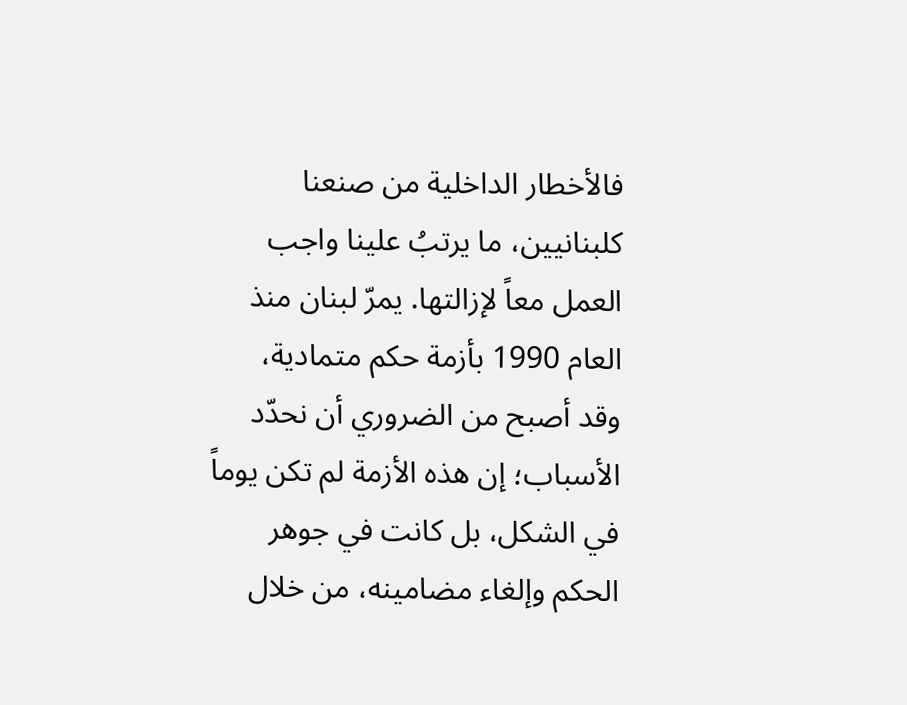فالأخطار الداخلية من صنعنا كلبنانيين، ما يرتبُ علينا واجب العمل معاً لإزالتها. يمرّ لبنان منذ العام 1990 بأزمة حكم متمادية، وقد أصبح من الضروري أن نحدّد الأسباب؛ إن هذه الأزمة لم تكن يوماً في الشكل، بل كانت في جوهر الحكم وإلغاء مضامينه، من خلال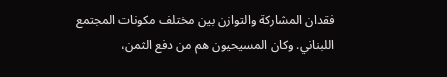فقدان المشاركة والتوازن بين مختلف مكونات المجتمع اللبناني. وكان المسيحيون هم من دفع الثمن،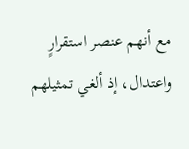مع أنهم عنصر استقرارٍ واعتدال، إذ ألغي تمثيلهم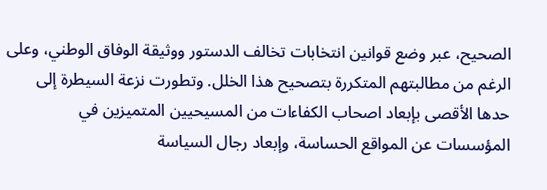الصحيح، عبر وضع قوانين انتخابات تخالف الدستور ووثيقة الوفاق الوطني، وعلى الرغم من مطالبتهم المتكررة بتصحيح هذا الخلل. وتطورت نزعة السيطرة إلى حدها الأقصى بإبعاد اصحاب الكفاءات من المسيحيين المتميزين في المؤسسات عن المواقع الحساسة، وإبعاد رجال السياسة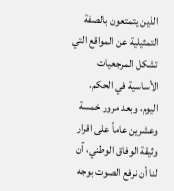الذين يتمتعون بالصفة التمثيلية عن المواقع التي تشكل المرجعيات الأساسية في الحكم. اليوم، وبعد مرور خمسة وعشرين عاماً على اقرار وثيقة الوفاق الوطني، آن لنا أن نرفع الصوت بوجه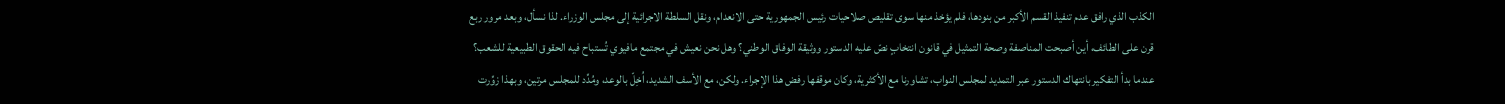الكذب الذي رافق عدم تنفيذ القسم الأكبر من بنودها، فلم يؤخذ منها سوى تقليص صلاحيات رئيس الجمهورية حتى الانعدام، ونقل السلطة الاجرائية إلى مجلس الوزراء. لذا نسأل، وبعد مرور ربع قرن على الطائف، أين أصبحت المناصفة وصحة التمثيل في قانون انتخابٍ نصّ عليه الدستور ووثيقة الوفاق الوطني؟ وهل نحن نعيش في مجتمع مافيوي تُستباح فيه الحقوق الطبيعية للشعب؟ عندما بدأ التفكير بانتهاك الدستور عبر التمديد لمجلس النواب، تشاورنا مع الأكثرية، وكان موقفها رفض هذا الإجراء. ولكن، مع الأسف الشديد، اُخِلّ بالوعد، ومُدِّد للمجلس مرتين، وبهذا زوِّرت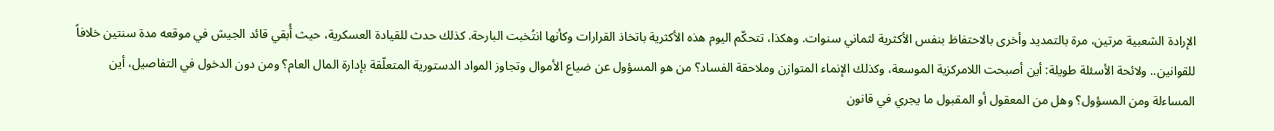الإرادة الشعبية مرتين، مرة بالتمديد وأخرى بالاحتفاظ بنفس الأكثرية لثماني سنوات. وهكذا، تتحكّم اليوم هذه الأكثرية باتخاذ القرارات وكأنها انتُخبت البارحة. كذلك حدث للقيادة العسكرية، حيث أُبقي قائد الجيش في موقعه مدة سنتين خلافاً للقوانين.. ولائحة الأسئلة طويلة: أين أصبحت اللامركزية الموسعة، وكذلك الإنماء المتوازن وملاحقة الفساد؟ من هو المسؤول عن ضياع الأموال وتجاوز المواد الدستورية المتعلّقة بإدارة المال العام؟ ومن دون الدخول في التفاصيل، أين المساءلة ومن المسؤول؟ وهل من المعقول أو المقبول ما يجري في قانون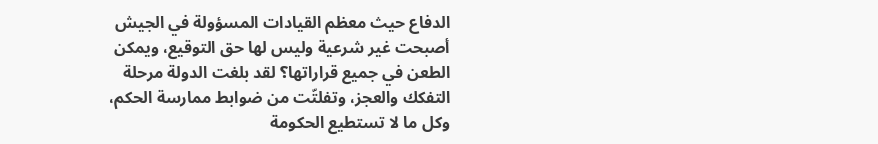الدفاع حيث معظم القيادات المسؤولة في الجيش أصبحت غير شرعية وليس لها حق التوقيع، ويمكن الطعن في جميع قراراتها؟ لقد بلغت الدولة مرحلة التفكك والعجز، وتفلتّت من ضوابط ممارسة الحكم، وكل ما لا تستطيع الحكومة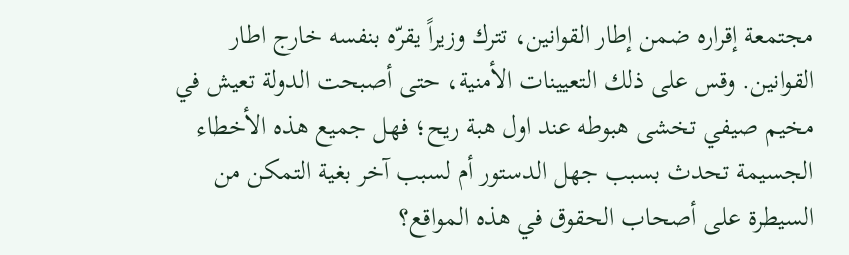مجتمعة إقراره ضمن إطار القوانين، تترك وزيراً يقرّه بنفسه خارج اطار القوانين. وقس على ذلك التعيينات الأمنية، حتى أصبحت الدولة تعيش في مخيم صيفي تخشى هبوطه عند اول هبة ريح؛ فهل جميع هذه الأخطاء الجسيمة تحدث بسبب جهل الدستور أم لسبب آخر بغية التمكن من السيطرة على أصحاب الحقوق في هذه المواقع؟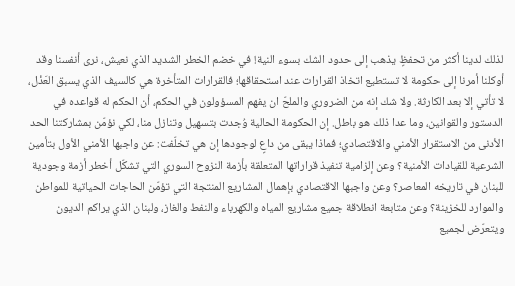لذلك لدينا أكثر من تحفظٍ يذهب إلى حدود الشك بسوء النية! في خضم الخطر الشديد الذي نعيش، نرى أنفسنا وقد أوكلنا أمرنا إلى حكومة لا تستطيع اتخاذ القرارات عند استحقاقها؛ فالقرارات المتأخرة هي كالسيف الذي يسبق العَذْل، لا تأتي إلا بعد الكارثة. ولا شك إنه من الضروري والملحّ ان يفهم المسؤولون في الحكم، أن الحكم له قواعده في الدستور والقوانين، وما عدا ذلك هو باطل. إن الحكومة الحالية وُجدت بتسهيل وتنازل منا، لكي نؤمّن بمشاركتنا الحد الأدنى من الاستقرار الأمني والاقتصادي؛ فماذا يبقى من داعٍ لوجودها إن هي تخلّفت: عن واجبها الأمني الأول بتأمين الشرعية للقيادات الأمنية؟ وعن إلزامية تنفيذ قراراتها المتعلقة بأزمة النزوح السوري التي تشكّل أخطر أزمة وجودية للبنان في تاريخه المعاصر؟ وعن واجبها الاقتصادي بإهمال المشاريع المنتجة التي تؤمّن الحاجات الحياتية للمواطن والموارد للخزينة؟ وعن متابعة انطلاقة جميع مشاريع المياه والكهرباء والنفط والغاز، ولبنان الذي يراكم الديون ويتعرّض لجميع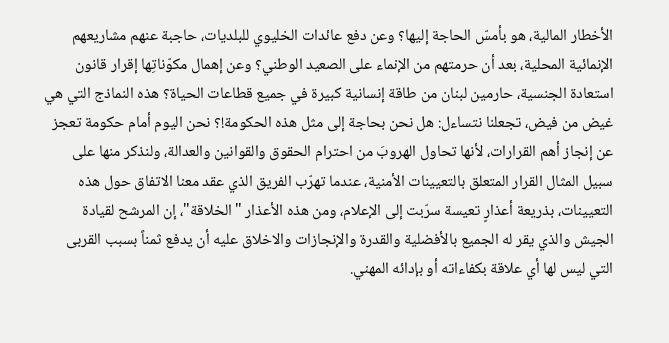الأخطار المالية، هو بأمسّ الحاجة إليها؟ وعن دفع عائدات الخليوي للبلديات، حاجبة عنهم مشاريعهم الإنمائية المحلية، بعد أن حرمتهم من الإنماء على الصعيد الوطني؟ وعن إهمال مكوّناتِها إقرار قانون استعادة الجنسية، حارمين لبنان من طاقة إنسانية كبيرة في جميع قطاعات الحياة؟ هذه النماذج التي هي غيض من فيض، تجعلنا نتساءل: هل نحن بحاجة إلى مثل هذه الحكومة!؟ نحن اليوم أمام حكومة تعجز عن إنجاز أهم القرارات، لأنها تحاول الهروبَ من احترام الحقوق والقوانين والعدالة، ولنذكر منها على سبيل المثال القرار المتعلق بالتعيينات الأمنية، عندما تهرّب الفريق الذي عقد معنا الاتفاق حول هذه التعيينات، بذريعة أعذارٍ تعيسة سرّبت إلى الإعلام، ومن هذه الأعذار "الخلاقة"، إن المرشح لقيادة الجيش والذي يقر له الجميع بالأفضلية والقدرة والإنجازات والاخلاق عليه أن يدفع ثمناً بسبب القربى التي ليس لها أي علاقة بكفاءاته أو بإدائه المهني.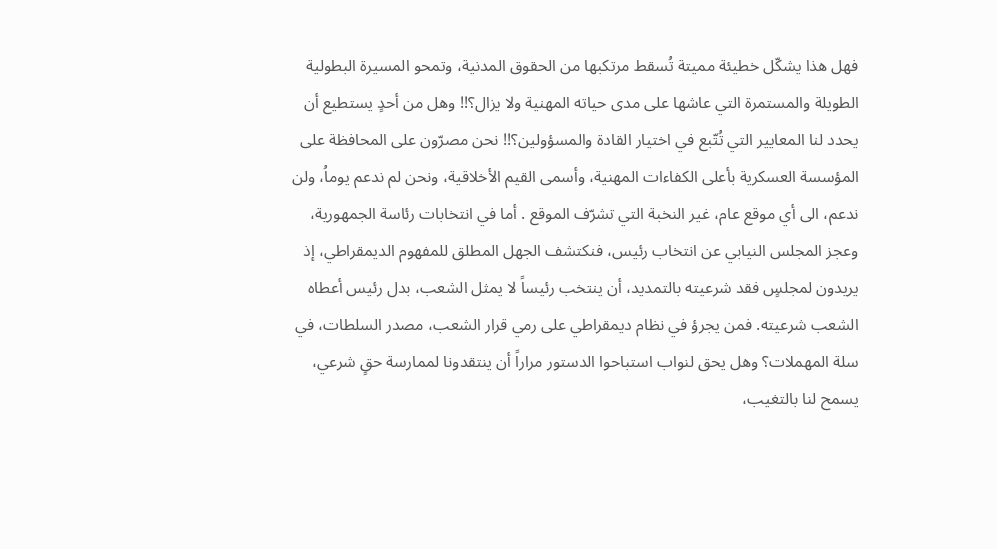فهل هذا يشكّل خطيئة مميتة تُسقط مرتكبها من الحقوق المدنية، وتمحو المسيرة البطولية الطويلة والمستمرة التي عاشها على مدى حياته المهنية ولا يزال؟!! وهل من أحدٍ يستطيع أن يحدد لنا المعايير التي تُتّبع في اختيار القادة والمسؤولين؟!! نحن مصرّون على المحافظة على المؤسسة العسكرية بأعلى الكفاءات المهنية، وأسمى القيم الأخلاقية، ونحن لم ندعم يوماُ، ولن ندعم، الى أي موقع عام، غير النخبة التي تشرّف الموقع . أما في انتخابات رئاسة الجمهورية، وعجز المجلس النيابي عن انتخاب رئيس، فنكتشف الجهل المطلق للمفهوم الديمقراطي، إذ يريدون لمجلسٍ فقد شرعيته بالتمديد، أن ينتخب رئيساً لا يمثل الشعب، بدل رئيس أعطاه الشعب شرعيته. فمن يجرؤ في نظام ديمقراطي على رمي قرار الشعب، مصدر السلطات، في سلة المهملات؟ وهل يحق لنواب استباحوا الدستور مراراً أن ينتقدونا لممارسة حقٍ شرعي، يسمح لنا بالتغيب،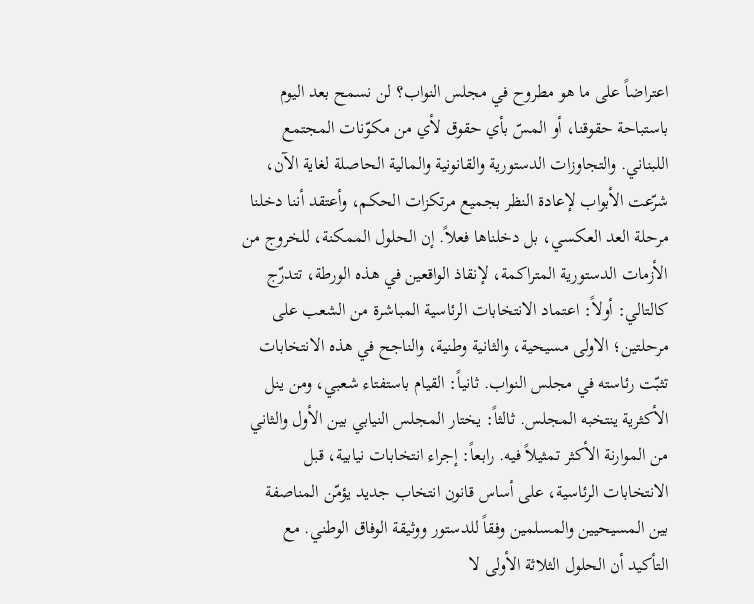اعتراضاً على ما هو مطروح في مجلس النواب؟ لن نسمح بعد اليوم باستباحة حقوقنا، أو المسّ بأي حقوق لأي من مكوّنات المجتمع اللبناني. والتجاوزات الدستورية والقانونية والمالية الحاصلة لغاية الآن، شرّعت الأبواب لإعادة النظر بجميع مرتكزات الحكم، وأعتقد أننا دخلنا مرحلة العد العكسي، بل دخلناها فعلاً. إن الحلول الممكنة، للخروج من الأزمات الدستورية المتراكمة، لإنقاذ الواقعين في هذه الورطة، تتدرّج كالتالي: أولاً: اعتماد الانتخابات الرئاسية المباشرة من الشعب على مرحلتين؛ الاولى مسيحية، والثانية وطنية، والناجح في هذه الانتخابات تثبّت رئاسته في مجلس النواب. ثانياً: القيام باستفتاء شعبي، ومن ينل الأكثرية ينتخبه المجلس. ثالثاً: يختار المجلس النيابي بين الأول والثاني من الموارنة الأكثر تمثيلاً فيه. رابعاً: إجراء انتخابات نيابية، قبل الانتخابات الرئاسية، على أساس قانون انتخاب جديد يؤمّن المناصفة بين المسيحيين والمسلمين وفقاً للدستور ووثيقة الوفاق الوطني. مع التأكيد أن الحلول الثلاثة الأولى لا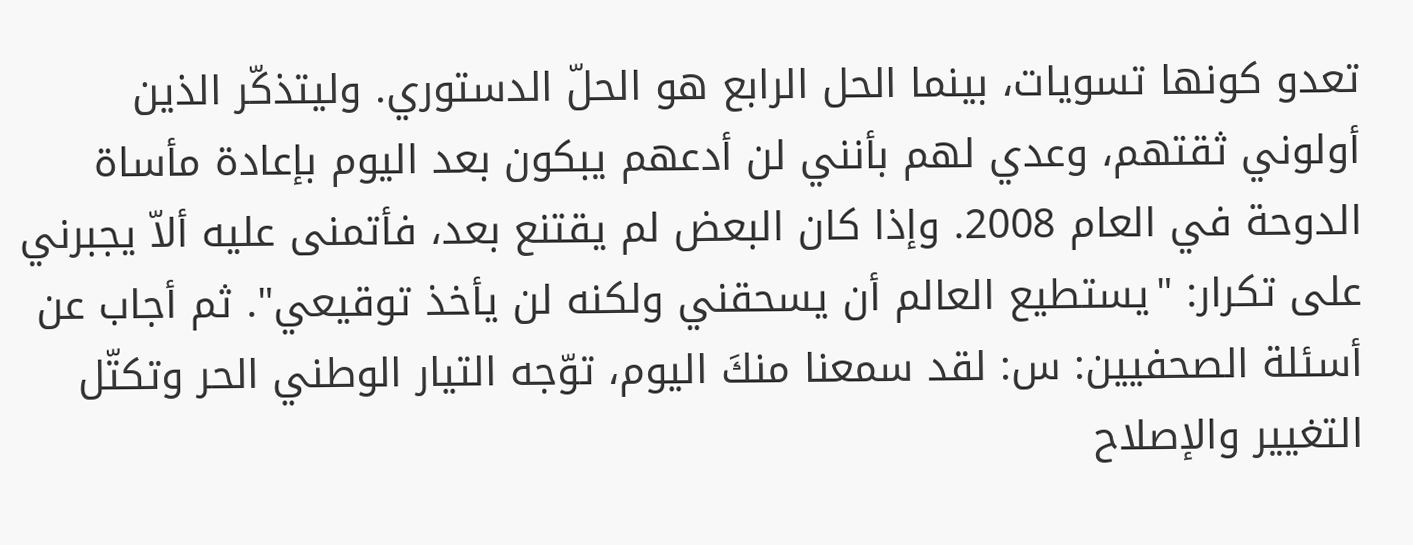تعدو كونها تسويات، بينما الحل الرابع هو الحلّ الدستوري. وليتذكّر الذين أولوني ثقتهم، وعدي لهم بأنني لن أدعهم يبكون بعد اليوم بإعادة مأساة الدوحة في العام 2008. وإذا كان البعض لم يقتنع بعد، فأتمنى عليه ألاّ يجبرني على تكرار: "يستطيع العالم أن يسحقني ولكنه لن يأخذ توقيعي". ثم أجاب عن أسئلة الصحفيين: س: لقد سمعنا منكَ اليوم، توّجه التيار الوطني الحر وتكتّل التغيير والإصلاح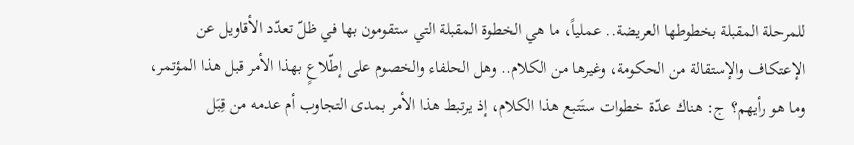للمرحلة المقبلة بخطوطها العريضة.. عملياً، ما هي الخطوة المقبلة التي ستقومون بها في ظلّ تعدّد الأقاويل عن الإعتكاف والإستقالة من الحكومة، وغيرها من الكلام.. وهل الحلفاء والخصوم على إطّلاعٍ بهذا الأمر قبل هذا المؤتمر، وما هو رأيهم؟ ج: هناك عدّة خطوات ستَتبع هذا الكلام، إذ يرتبط هذا الأمر بمدى التجاوب أم عدمه من قِبَل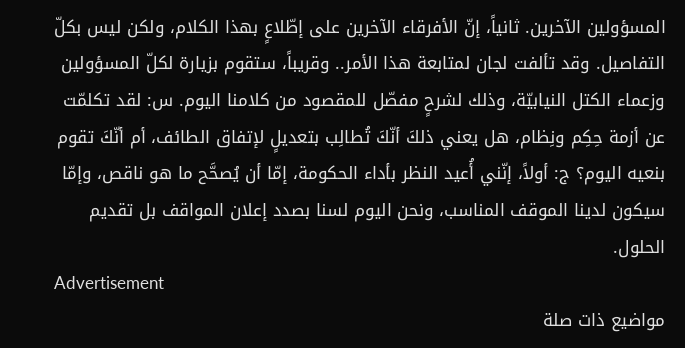المسؤولين الآخرين. ثانياً، إنّ الأفرقاء الآخرين على إطّلاعٍ بهذا الكلام، ولكن ليس بكلّ التفاصيل. وقد تألفت لجان لمتابعة هذا الأمر.. وقريباً، ستقوم بزيارة لكلّ المسؤولين وزعماء الكتل النيابيّة، وذلك لشرحٍ مفصّل للمقصود من كلامنا اليوم. س: لقد تكلمّت عن أزمة حِكِم ونِظام، هل يعني ذلكَ أنّكَ تُطالِب بتعديلٍ لإتفاق الطائف، أم أنّكَ تقوم بنعيه اليوم؟ ج: أولاً، إنّني أُعيد النظر بأداء الحكومة، إمّا أن يُصحَّح ما هو ناقص، وإمّا سيكون لدينا الموقف المناسب، ونحن اليوم لسنا بصدد إعلان المواقف بل تقديم الحلول.
Advertisement
مواضيع ذات صلة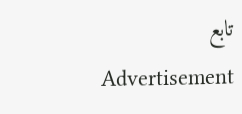تابع
Advertisement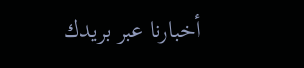أخبارنا عبر بريدك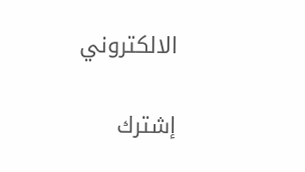الالكتروني

إشترك